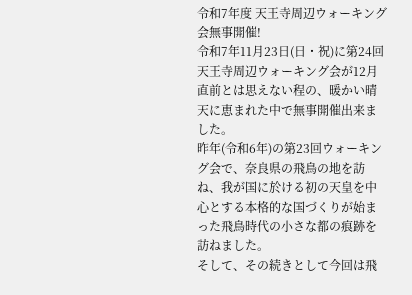令和7年度 天王寺周辺ウォーキング会無事開催!
令和7年11月23日(日・祝)に第24回天王寺周辺ウォーキング会が12月直前とは思えない程の、暖かい晴天に恵まれた中で無事開催出来ました。
昨年(令和6年)の第23回ウォーキング会で、奈良県の飛鳥の地を訪ね、我が国に於ける初の天皇を中心とする本格的な国づくりが始まった飛鳥時代の小さな都の痕跡を訪ねました。
そして、その続きとして今回は飛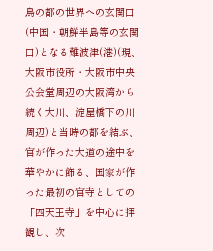鳥の都の世界への玄関口(中国・朝鮮半島等の玄関口)となる難波津(港)(現、大阪市役所・大阪市中央公会堂周辺の大阪湾から続く大川、淀屋橋下の川周辺)と当時の都を結ぶ、官が作った大道の途中を華やかに飾る、国家が作った最初の官寺としての「四天王寺」を中心に拝観し、次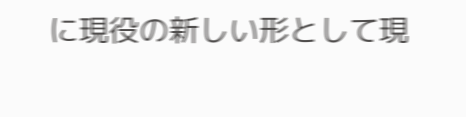に現役の新しい形として現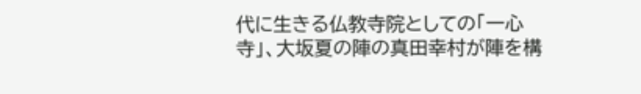代に生きる仏教寺院としての「一心寺」、大坂夏の陣の真田幸村が陣を構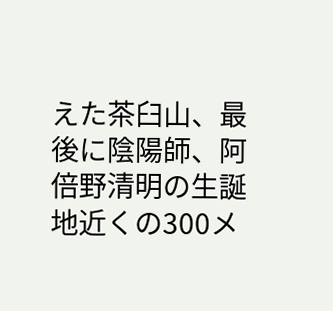えた茶臼山、最後に陰陽師、阿倍野清明の生誕地近くの300メ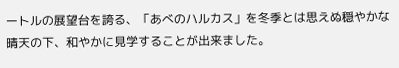ートルの展望台を誇る、「あべのハルカス」を冬季とは思えぬ穏やかな晴天の下、和やかに見学することが出来ました。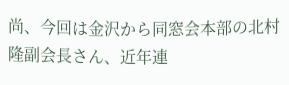尚、今回は金沢から同窓会本部の北村隆副会長さん、近年連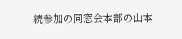続参加の同窓会本部の山本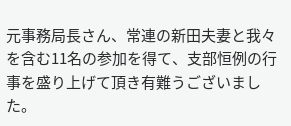元事務局長さん、常連の新田夫妻と我々を含む11名の参加を得て、支部恒例の行事を盛り上げて頂き有難うございました。